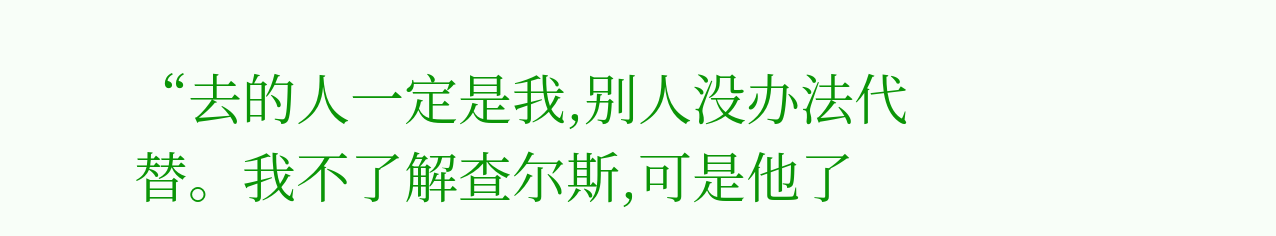“去的人一定是我,别人没办法代替。我不了解查尔斯,可是他了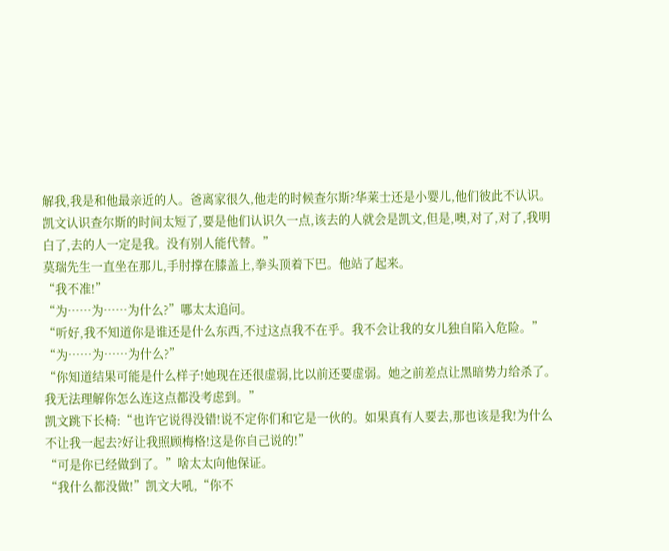解我,我是和他最亲近的人。爸离家很久,他走的时候查尔斯?华莱士还是小婴儿,他们彼此不认识。凯文认识查尔斯的时间太短了,要是他们认识久一点,该去的人就会是凯文,但是,噢,对了,对了,我明白了,去的人一定是我。没有别人能代替。”
莫瑞先生一直坐在那儿,手肘撑在膝盖上,拳头顶着下巴。他站了起来。
“我不准!”
“为……为……为什么?”哪太太追问。
“听好,我不知道你是谁还是什么东西,不过这点我不在乎。我不会让我的女儿独自陷入危险。”
“为……为……为什么?”
“你知道结果可能是什么样子!她现在还很虚弱,比以前还要虚弱。她之前差点让黑暗势力给杀了。我无法理解你怎么连这点都没考虑到。”
凯文跳下长椅:“也许它说得没错!说不定你们和它是一伙的。如果真有人要去,那也该是我!为什么不让我一起去?好让我照顾梅格!这是你自己说的!”
“可是你已经做到了。”啥太太向他保证。
“我什么都没做!”凯文大吼,“你不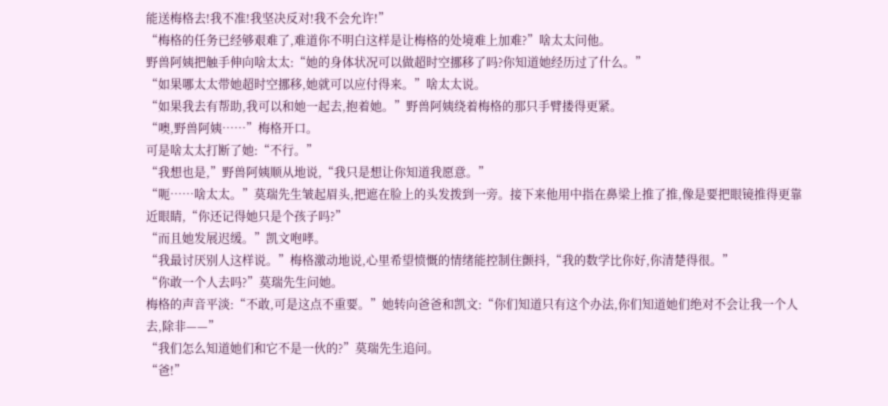能送梅格去!我不准!我坚决反对!我不会允许!”
“梅格的任务已经够艰难了,难道你不明白这样是让梅格的处境难上加难?”啥太太问他。
野兽阿姨把触手伸向啥太太:“她的身体状况可以做超时空挪移了吗?你知道她经历过了什么。”
“如果哪太太带她超时空挪移,她就可以应付得来。”啥太太说。
“如果我去有帮助,我可以和她一起去,抱着她。”野兽阿姨绕着梅格的那只手臂搂得更紧。
“噢,野兽阿姨……”梅格开口。
可是啥太太打断了她:“不行。”
“我想也是,”野兽阿姨顺从地说,“我只是想让你知道我愿意。”
“呃……啥太太。”莫瑞先生皱起眉头,把遮在脸上的头发拨到一旁。接下来他用中指在鼻梁上推了推,像是要把眼镜推得更靠近眼睛,“你还记得她只是个孩子吗?”
“而且她发展迟缓。”凯文咆哮。
“我最讨厌别人这样说。”梅格激动地说,心里希望愤慨的情绪能控制住颤抖,“我的数学比你好,你清楚得很。”
“你敢一个人去吗?”莫瑞先生问她。
梅格的声音平淡:“不敢,可是这点不重要。”她转向爸爸和凯文:“你们知道只有这个办法,你们知道她们绝对不会让我一个人去,除非——”
“我们怎么知道她们和它不是一伙的?”莫瑞先生追问。
“爸!”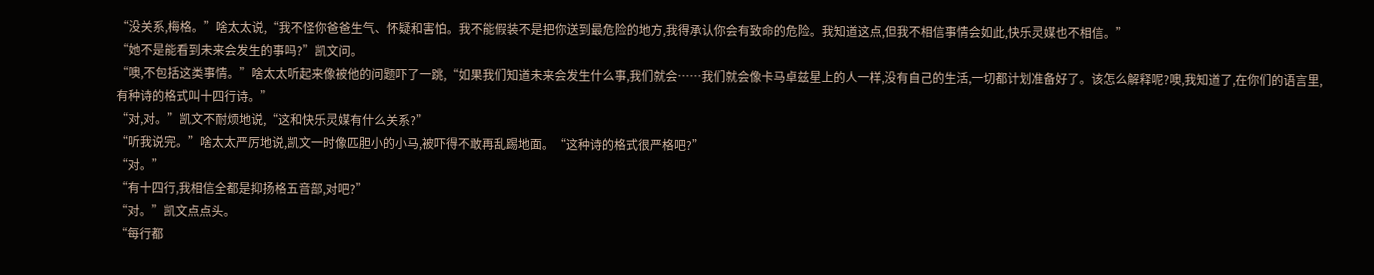“没关系,梅格。”啥太太说,“我不怪你爸爸生气、怀疑和害怕。我不能假装不是把你送到最危险的地方,我得承认你会有致命的危险。我知道这点,但我不相信事情会如此,快乐灵媒也不相信。”
“她不是能看到未来会发生的事吗?”凯文问。
“噢,不包括这类事情。”啥太太听起来像被他的问题吓了一跳,“如果我们知道未来会发生什么事,我们就会……我们就会像卡马卓兹星上的人一样,没有自己的生活,一切都计划准备好了。该怎么解释呢?噢,我知道了,在你们的语言里,有种诗的格式叫十四行诗。”
“对,对。”凯文不耐烦地说,“这和快乐灵媒有什么关系?”
“听我说完。”啥太太严厉地说,凯文一时像匹胆小的小马,被吓得不敢再乱踢地面。“这种诗的格式很严格吧?”
“对。”
“有十四行,我相信全都是抑扬格五音部,对吧?”
“对。”凯文点点头。
“每行都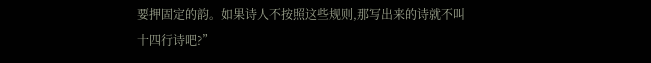要押固定的韵。如果诗人不按照这些规则,那写出来的诗就不叫十四行诗吧?”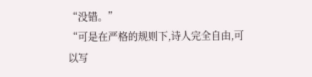“没错。”
“可是在严格的规则下,诗人完全自由,可以写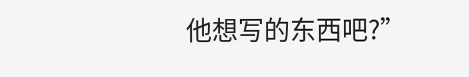他想写的东西吧?”